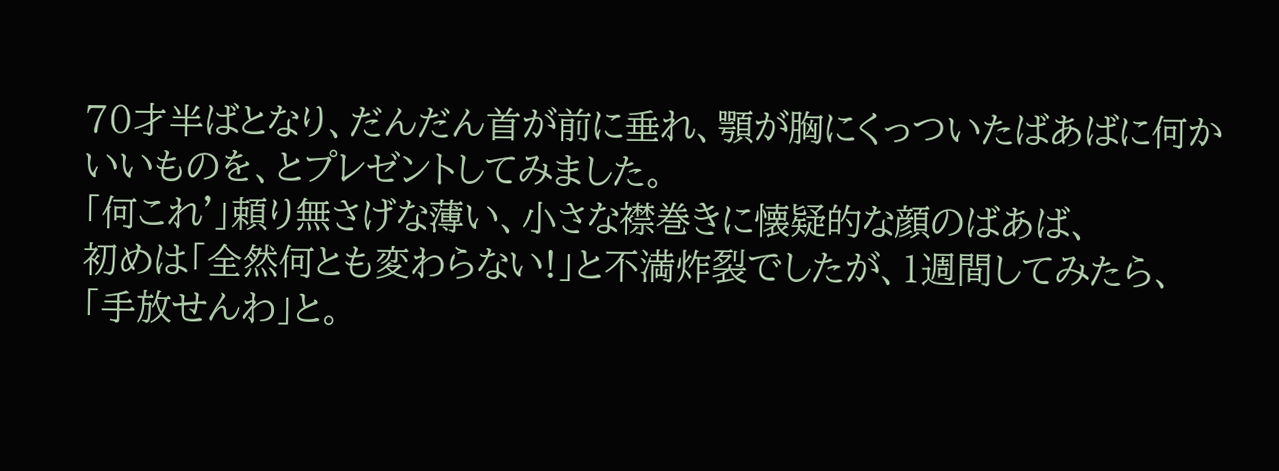70才半ばとなり、だんだん首が前に垂れ、顎が胸にくっついたばあばに何かいいものを、とプレゼントしてみました。
「何これ'」頼り無さげな薄い、小さな襟巻きに懐疑的な顔のばあば、
初めは「全然何とも変わらない!」と不満炸裂でしたが、1週間してみたら、
「手放せんわ」と。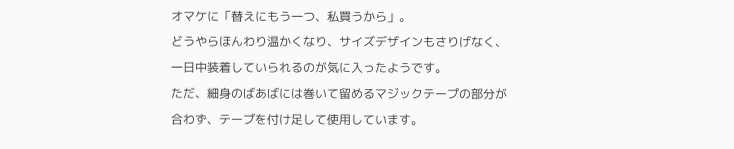オマケに「替えにもう一つ、私買うから」。
どうやらほんわり温かくなり、サイズデザインもさりげなく、一日中装着していられるのが気に入ったようです。
ただ、細身のばあばには巻いて留めるマジックテープの部分が合わず、テープを付け足して使用しています。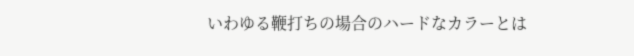いわゆる鞭打ちの場合のハードなカラーとは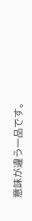意味が違う一品です。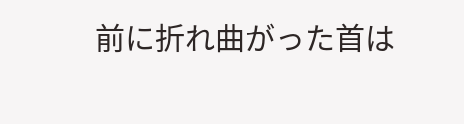前に折れ曲がった首は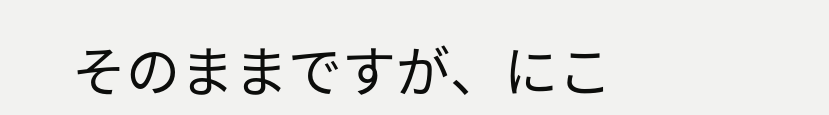そのままですが、にこ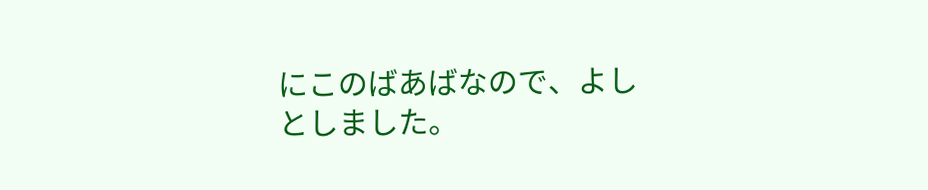にこのばあばなので、よしとしました。